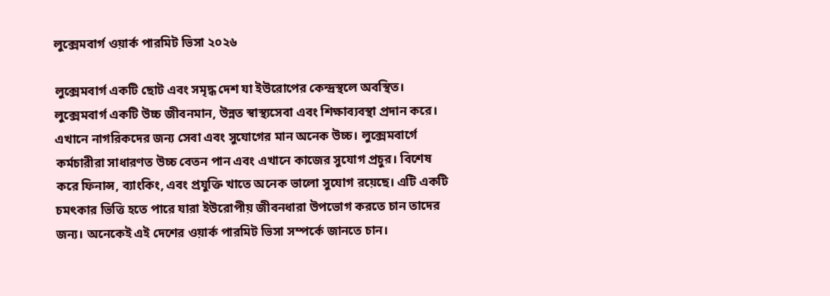লুক্সেমবার্গ ওয়ার্ক পারমিট ভিসা ২০২৬

লুক্সেমবার্গ একটি ছোট এবং সমৃদ্ধ দেশ যা ইউরোপের কেন্দ্রস্থলে অবস্থিত। লুক্সেমবার্গ একটি উচ্চ জীবনমান, উন্নত স্বাস্থ্যসেবা এবং শিক্ষাব্যবস্থা প্রদান করে। এখানে নাগরিকদের জন্য সেবা এবং সুযোগের মান অনেক উচ্চ। লুক্সেমবার্গে কর্মচারীরা সাধারণত উচ্চ বেতন পান এবং এখানে কাজের সুযোগ প্রচুর। বিশেষ করে ফিনান্স, ব্যাংকিং, এবং প্রযুক্তি খাতে অনেক ভালো সুযোগ রয়েছে। এটি একটি চমৎকার ভিত্তি হতে পারে যারা ইউরোপীয় জীবনধারা উপভোগ করতে চান তাদের জন্য। অনেকেই এই দেশের ওয়ার্ক পারমিট ভিসা সম্পর্কে জানতে চান।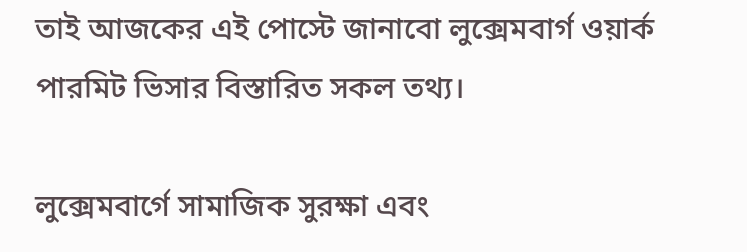তাই আজকের এই পোস্টে জানাবো লুক্সেমবার্গ ওয়ার্ক পারমিট ভিসার বিস্তারিত সকল তথ্য।

লুক্সেমবার্গে সামাজিক সুরক্ষা এবং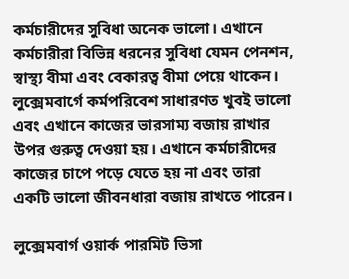কর্মচারীদের সুবিধা অনেক ভালো। এখানে কর্মচারীরা বিভিন্ন ধরনের সুবিধা যেমন পেনশন, স্বাস্থ্য বীমা এবং বেকারত্ব বীমা পেয়ে থাকেন। লুক্সেমবার্গে কর্মপরিবেশ সাধারণত খুবই ভালো এবং এখানে কাজের ভারসাম্য বজায় রাখার উপর গুরুত্ব দেওয়া হয়। এখানে কর্মচারীদের কাজের চাপে পড়ে যেতে হয় না এবং তারা একটি ভালো জীবনধারা বজায় রাখতে পারেন।

লুক্সেমবার্গ ওয়ার্ক পারমিট ভিসা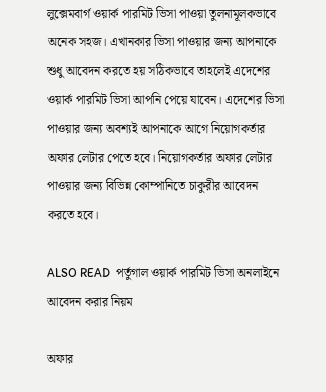লুক্সেমবার্গ ওয়ার্ক পারমিট ভিসা পাওয়া তুলনামূলকভাবে অনেক সহজ। এখানকার ভিসা পাওয়ার জন্য আপনাকে শুধু আবেদন করতে হয় সঠিকভাবে তাহলেই এদেশের ওয়ার্ক পারমিট ভিসা আপনি পেয়ে যাবেন। এদেশের ভিসা পাওয়ার জন্য অবশ্যই আপনাকে আগে নিয়োগকর্তার অফার লেটার পেতে হবে। নিয়োগকর্তার অফার লেটার পাওয়ার জন্য বিভিন্ন কোম্পানিতে চাকুরীর আবেদন করতে হবে।

ALSO READ  পর্তুগাল ওয়ার্ক পারমিট ভিসা অনলাইনে আবেদন করার নিয়ম

অফার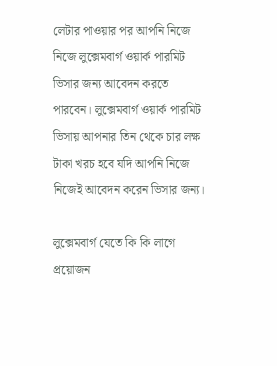লেটার পাওয়ার পর আপনি নিজে নিজে লুক্সেমবার্গ ওয়ার্ক পারমিট ভিসার জন্য আবেদন করতে পারবেন। লুক্সেমবার্গ ওয়ার্ক পারমিট ভিসায় আপনার তিন থেকে চার লক্ষ টাকা খরচ হবে যদি আপনি নিজে নিজেই আবেদন করেন ভিসার জন্য।

লুক্সেমবার্গ যেতে কি কি লাগে প্রয়োজন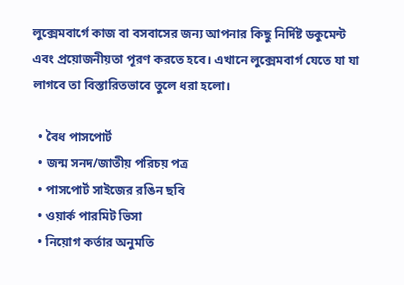লুক্সেমবার্গে কাজ বা বসবাসের জন্য আপনার কিছু নির্দিষ্ট ডকুমেন্ট এবং প্রয়োজনীয়তা পূরণ করতে হবে। এখানে লুক্সেমবার্গ যেতে যা যা লাগবে তা বিস্তারিতভাবে তুলে ধরা হলো।

  • বৈধ পাসপোর্ট
  • জন্ম সনদ/জাতীয় পরিচয় পত্র
  • পাসপোর্ট সাইজের রঙিন ছবি
  • ওয়ার্ক পারমিট ভিসা
  • নিয়োগ কর্তার অনুমতি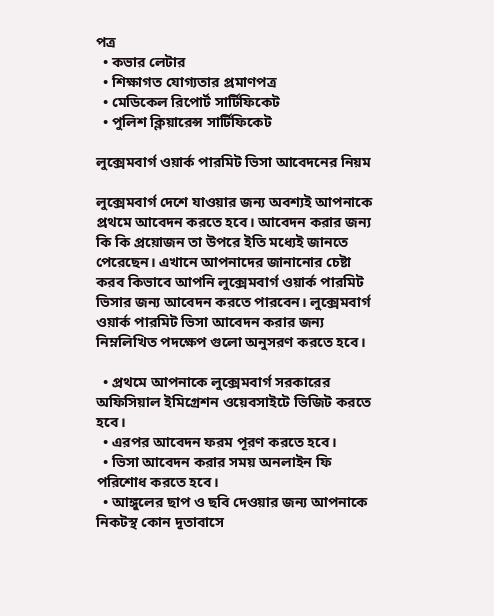পত্র
  • কভার লেটার
  • শিক্ষাগত যোগ্যতার প্রমাণপত্র
  • মেডিকেল রিপোর্ট সার্টিফিকেট
  • পুলিশ ক্লিয়ারেন্স সার্টিফিকেট

লুক্সেমবার্গ ওয়ার্ক পারমিট ভিসা আবেদনের নিয়ম

লুক্সেমবার্গ দেশে যাওয়ার জন্য অবশ্যই আপনাকে প্রথমে আবেদন করতে হবে। আবেদন করার জন্য কি কি প্রয়োজন তা উপরে ইতি মধ্যেই জানতে পেরেছেন। এখানে আপনাদের জানানোর চেষ্টা করব কিভাবে আপনি লুক্সেমবার্গ ওয়ার্ক পারমিট ভিসার জন্য আবেদন করতে পারবেন। লুক্সেমবার্গ ওয়ার্ক পারমিট ভিসা আবেদন করার জন্য নিম্নলিখিত পদক্ষেপ গুলো অনুসরণ করতে হবে।

  • প্রথমে আপনাকে লুক্সেমবার্গ সরকারের অফিসিয়াল ইমিগ্রেশন ওয়েবসাইটে ভিজিট করতে হবে।
  • এরপর আবেদন ফরম পূরণ করতে হবে।
  • ভিসা আবেদন করার সময় অনলাইন ফি পরিশোধ করতে হবে।
  • আঙ্গুলের ছাপ ও ছবি দেওয়ার জন্য আপনাকে নিকটস্থ কোন দূতাবাসে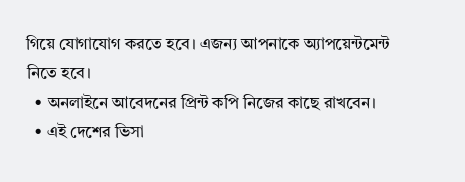গিয়ে যোগাযোগ করতে হবে। এজন্য আপনাকে অ্যাপয়েন্টমেন্ট নিতে হবে।
  • অনলাইনে আবেদনের প্রিন্ট কপি নিজের কাছে রাখবেন।
  • এই দেশের ভিসা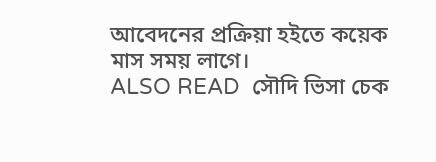আবেদনের প্রক্রিয়া হইতে কয়েক মাস সময় লাগে।
ALSO READ  সৌদি ভিসা চেক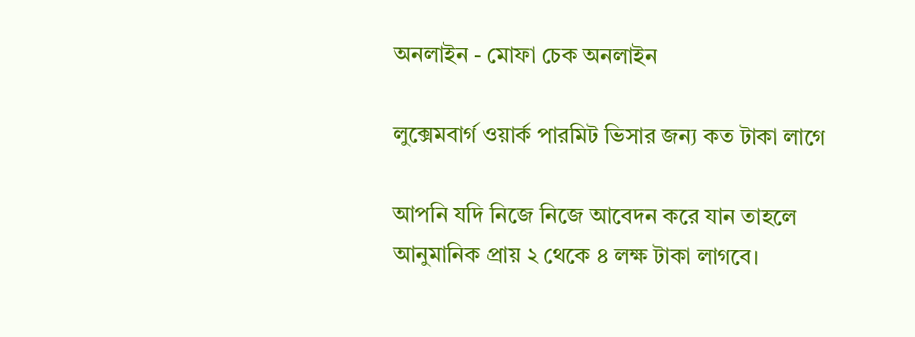অনলাইন - মোফা চেক অনলাইন

লুক্সেমবার্গ ওয়ার্ক পারমিট ভিসার জন্য কত টাকা লাগে

আপনি যদি নিজে নিজে আবেদন করে যান তাহলে আনুমানিক প্রায় ২ থেকে ৪ লক্ষ টাকা লাগবে।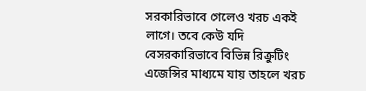সরকারিভাবে গেলেও খরচ একই লাগে। তবে কেউ যদি বেসরকারিভাবে বিভিন্ন রিক্রুটিং এজেন্সির মাধ্যমে যায় তাহলে খরচ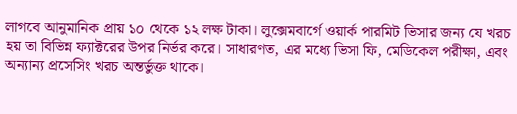লাগবে আনুমানিক প্রায় ১০ থেকে ১২ লক্ষ টাকা। লুক্সেমবার্গে ওয়ার্ক পারমিট ভিসার জন্য যে খরচ হয় তা বিভিন্ন ফ্যাক্টরের উপর নির্ভর করে। সাধারণত, এর মধ্যে ভিসা ফি, মেডিকেল পরীক্ষা, এবং অন্যান্য প্রসেসিং খরচ অন্তর্ভুক্ত থাকে।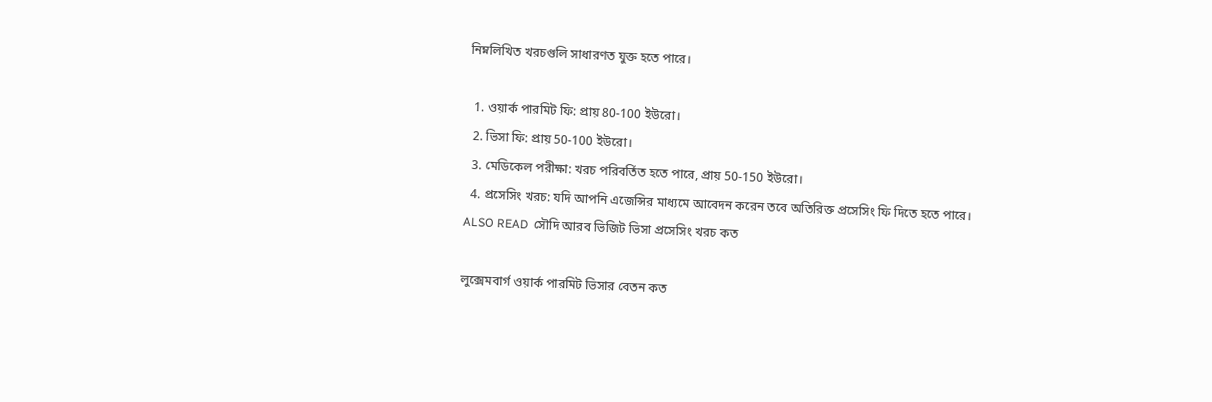নিম্নলিখিত খরচগুলি সাধারণত যুক্ত হতে পারে।

  1. ওয়ার্ক পারমিট ফি: প্রায় 80-100 ইউরো।
  2. ভিসা ফি: প্রায় 50-100 ইউরো।
  3. মেডিকেল পরীক্ষা: খরচ পরিবর্তিত হতে পারে, প্রায় 50-150 ইউরো।
  4. প্রসেসিং খরচ: যদি আপনি এজেন্সির মাধ্যমে আবেদন করেন তবে অতিরিক্ত প্রসেসিং ফি দিতে হতে পারে।
ALSO READ  সৌদি আরব ভিজিট ভিসা প্রসেসিং খরচ কত

লুক্সেমবার্গ ওয়ার্ক পারমিট ভিসার বেতন কত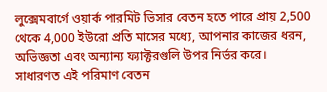লুক্সেমবার্গে ওয়ার্ক পারমিট ভিসার বেতন হতে পারে প্রায় 2,500 থেকে 4,000 ইউরো প্রতি মাসের মধ্যে, আপনার কাজের ধরন, অভিজ্ঞতা এবং অন্যান্য ফ্যাক্টরগুলি উপর নির্ভর করে। সাধারণত এই পরিমাণ বেতন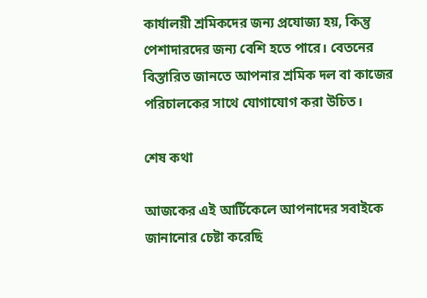কার্যালয়ী শ্রমিকদের জন্য প্রযোজ্য হয়, কিন্তু পেশাদারদের জন্য বেশি হতে পারে। বেতনের বিস্তারিত জানতে আপনার শ্রমিক দল বা কাজের পরিচালকের সাথে যোগাযোগ করা উচিত।

শেষ কথা

আজকের এই আর্টিকেলে আপনাদের সবাইকে জানানোর চেষ্টা করেছি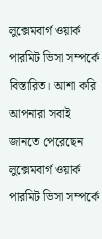লুক্সেমবার্গ ওয়ার্ক পারমিট ভিসা সম্পর্কে বিস্তারিত। আশা করি আপনারা সবাই জানতে পেরেছেন লুক্সেমবার্গ ওয়ার্ক পারমিট ভিসা সম্পর্কে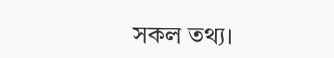সকল তথ্য।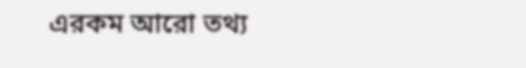এরকম আরো তথ্য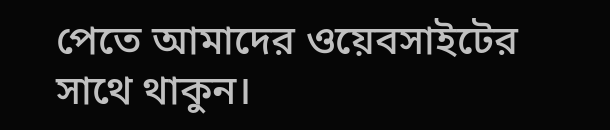পেতে আমাদের ওয়েবসাইটের সাথে থাকুন।